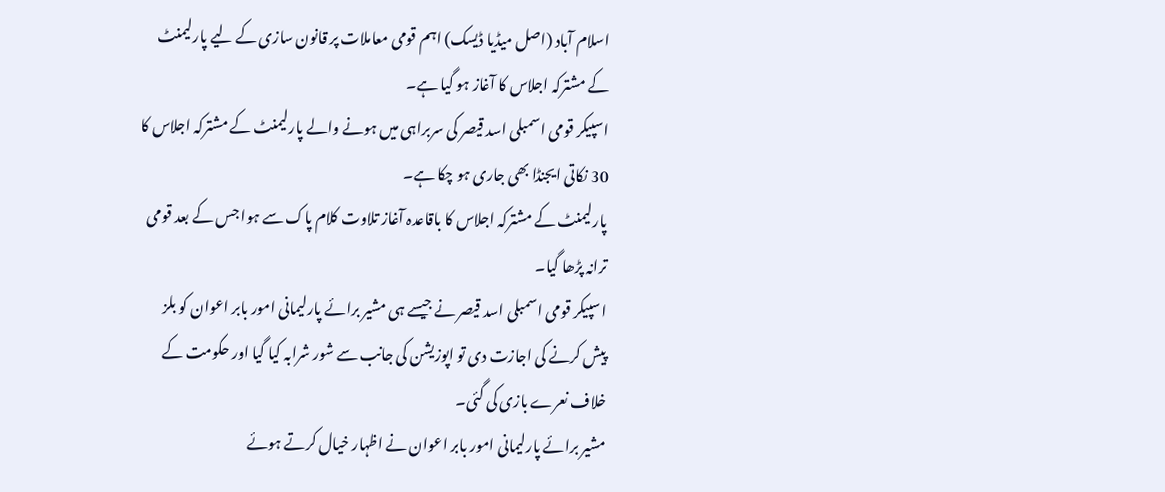اسلام آباد (اصل میڈیا ڈیسک) اہم قومی معاملات پر قانون سازی کے لیے پارلیمنٹ کے مشترکہ اجلاس کا آغاز ہو گیا ہے۔
اسپیکر قومی اسمبلی اسد قیصر کی سربراہی میں ہونے والے پارلیمنٹ کے مشترکہ اجلاس کا 30 نکاتی ایجنڈا بھی جاری ہو چکا ہے۔
پارلیمنٹ کے مشترکہ اجلاس کا باقاعدہ آغاز تلاوت کلام پاک سے ہوا جس کے بعد قومی ترانہ پڑھا گیا۔
اسپیکر قومی اسمبلی اسد قیصر نے جیسے ہی مشیر برائے پارلیمانی امور بابر اعوان کو بلز پیش کرنے کی اجازت دی تو اپوزیشن کی جانب سے شور شرابہ کیا گیا اور حکومت کے خلاف نعرے بازی کی گئی۔
مشیر برائے پارلیمانی امور بابر اعوان نے اظہار خیال کرتے ہوئے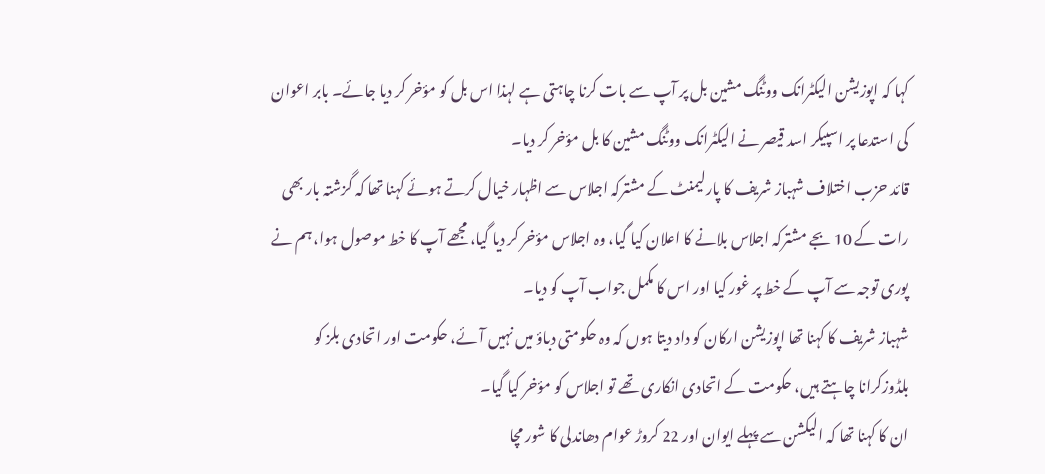کہا کہ اپوزیشن الیکٹرانک ووٹنگ مشین بل پر آپ سے بات کرنا چاہتی ہے لہذا اس بل کو مؤخر کر دیا جائے۔ بابر اعوان کی استدعا پر اسپیکر اسد قیصر نے الیکٹرانک ووٹنگ مشین کا بل مؤخر کر دیا۔
قائد حزب اختلاف شہباز شریف کا پارلیمنٹ کے مشترکہ اجلاس سے اظہار خیال کرتے ہوئے کہنا تھا کہ گزشتہ بار بھی رات کے 10 بجے مشترکہ اجلاس بلانے کا اعلان کیا گیا، وہ اجلاس مؤخر کر دیا گیا، مجھے آپ کا خط موصول ہوا، ہم نے پوری توجہ سے آپ کے خط پر غور کیا اور اس کا مکمل جواب آپ کو دیا۔
شہباز شریف کا کہنا تھا اپوزیشن ارکان کو داد دیتا ہوں کہ وہ حکومتی دباؤ میں نہیں آئے، حکومت اور اتحادی بلز کو بلڈوزکرانا چاہتے ہیں، حکومت کے اتحادی انکاری تھے تو اجلاس کو مؤخر کیا گیا۔
ان کا کہنا تھا کہ الیکشن سے پہلے ایوان اور 22 کروڑ عوام دھاندلی کا شور مچا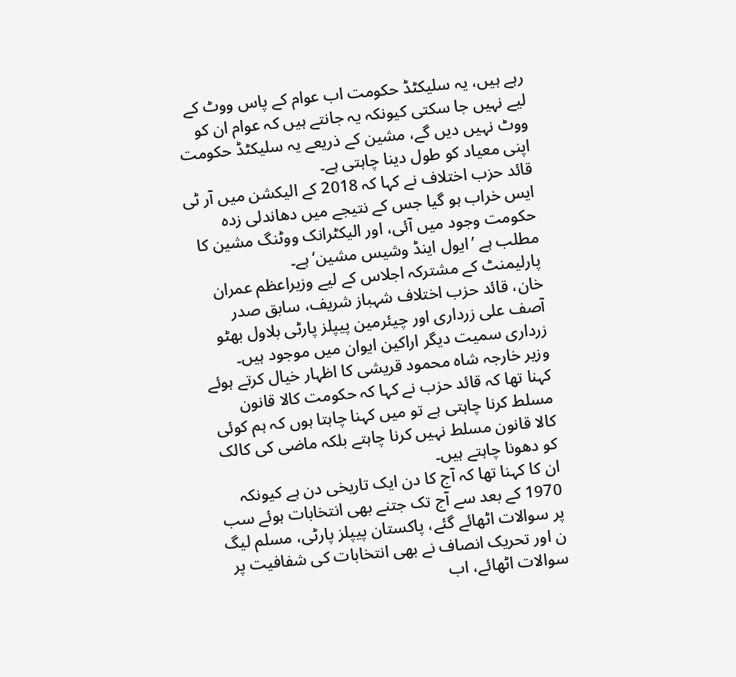رہے ہیں، یہ سلیکٹڈ حکومت اب عوام کے پاس ووٹ کے لیے نہیں جا سکتی کیونکہ یہ جانتے ہیں کہ عوام ان کو ووٹ نہیں دیں گے، مشین کے ذریعے یہ سلیکٹڈ حکومت اپنی معیاد کو طول دینا چاہتی ہے۔
قائد حزب اختلاف نے کہا کہ 2018 کے الیکشن میں آر ٹی ایس خراب ہو گیا جس کے نتیجے میں دھاندلی زدہ حکومت وجود میں آئی، اور الیکٹرانک ووٹنگ مشین کا مطلب ہے ’ایول اینڈ وشیس مشین‘ ہے۔
پارلیمنٹ کے مشترکہ اجلاس کے لیے وزیراعظم عمران خان، قائد حزب اختلاف شہباز شریف، سابق صدر آصف علی زرداری اور چیئرمین پیپلز پارٹی بلاول بھٹو زرداری سمیت دیگر اراکین ایوان میں موجود ہیں۔
وزیر خارجہ شاہ محمود قریشی کا اظہار خیال کرتے ہوئے کہنا تھا کہ قائد حزب نے کہا کہ حکومت کالا قانون مسلط کرنا چاہتی ہے تو میں کہنا چاہتا ہوں کہ ہم کوئی کالا قانون مسلط نہیں کرنا چاہتے بلکہ ماضی کی کالک کو دھونا چاہتے ہیں۔
ان کا کہنا تھا کہ آج کا دن ایک تاریخی دن ہے کیونکہ 1970 کے بعد سے آج تک جتنے بھی انتخابات ہوئے سب پر سوالات اٹھائے گئے، پاکستان پیپلز پارٹی، مسلم لیگ ن اور تحریک انصاف نے بھی انتخابات کی شفافیت پر سوالات اٹھائے، اب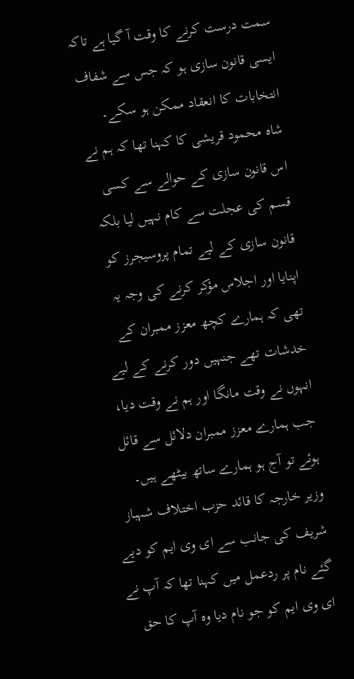سمت درست کرنے کا وقت آ گیا ہے تاکہ ایسی قانون سازی ہو کہ جس سے شفاف انتخابات کا انعقاد ممکن ہو سکے۔
شاہ محمود قریشی کا کہنا تھا کہ ہم نے اس قانون سازی کے حوالے سے کسی قسم کی عجلت سے کام نہیں لیا بلکہ قانون سازی کے لیے تمام پروسیجرز کو اپنایا اور اجلاس مؤکر کرنے کی وجہ یہ تھی کہ ہمارے کچھ معزز ممبران کے خدشات تھے جنہیں دور کرنے کے لیے انہوں نے وقت مانگا اور ہم نے وقت دیا، جب ہمارے معزز ممبران دلائل سے قائل ہوئے تو آج ہو ہمارے ساتھ بیٹھے ہیں۔
وزیر خارجہ کا قائد حزب اختلاف شہباز شریف کی جانب سے ای وی ایم کو دیے گئے نام پر ردعمل میں کہنا تھا کہ آپ نے ای وی ایم کو جو نام دیا وہ آپ کا حق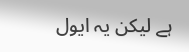ہے لیکن یہ ایول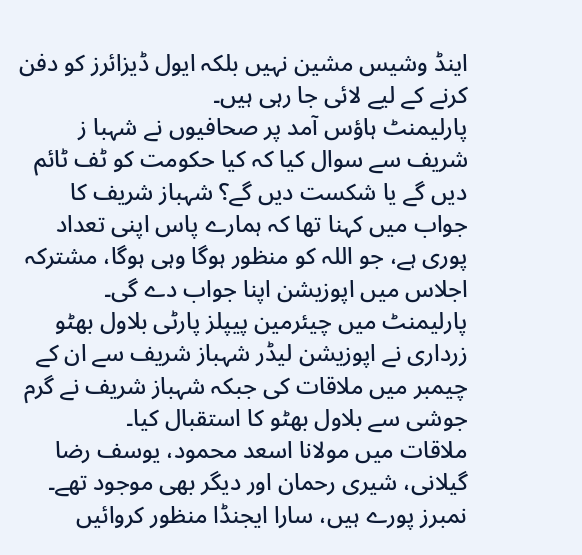اینڈ وشیس مشین نہیں بلکہ ایول ڈیزائرز کو دفن کرنے کے لیے لائی جا رہی ہیں۔
پارلیمنٹ ہاؤس آمد پر صحافیوں نے شہبا ز شریف سے سوال کیا کہ کیا حکومت کو ٹف ٹائم دیں گے یا شکست دیں گے؟ شہباز شریف کا جواب میں کہنا تھا کہ ہمارے پاس اپنی تعداد پوری ہے، جو اللہ کو منظور ہوگا وہی ہوگا، مشترکہ اجلاس میں اپوزیشن اپنا جواب دے گی۔
پارلیمنٹ میں چیئرمین پیپلز پارٹی بلاول بھٹو زرداری نے اپوزیشن لیڈر شہباز شریف سے ان کے چیمبر میں ملاقات کی جبکہ شہباز شریف نے گرم جوشی سے بلاول بھٹو کا استقبال کیا۔
ملاقات میں مولانا اسعد محمود، یوسف رضا گیلانی، شیری رحمان اور دیگر بھی موجود تھے۔
نمبرز پورے ہیں، سارا ایجنڈا منظور کروائیں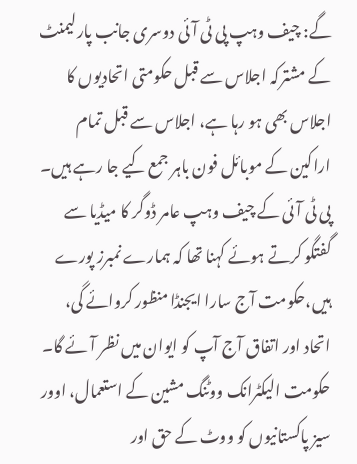گے: چیف وہپ پی ٹی آئی دوسری جانب پارلیمنٹ کے مشترکہ اجلاس سے قبل حکومتی اتحادیوں کا اجلاس بھی ہو رہا ہے، اجلاس سے قبل تمام اراکین کے موبائل فون باہر جمع کیے جا رہے ہیں۔
پی ٹی آئی کے چیف وہپ عامر ڈوگر کا میڈیا سے گفتگو کرتے ہوئے کہنا تھا کہ ہمارے نمبرز پورے ہیں،حکومت آج سارا ایجنڈا منظور کروائے گی، اتحاد اور اتفاق آج آپ کو ایوان میں نظر آئے گا۔
حکومت الیکٹرانک ووٹنگ مشین کے استعمال، اوور سیز پاکستانیوں کو ووٹ کے حق اور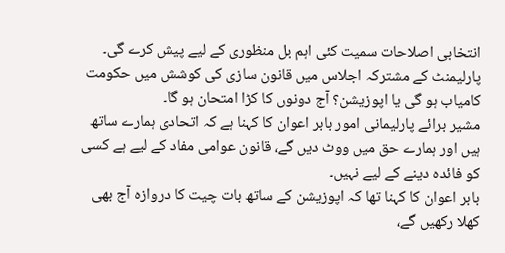انتخابی اصلاحات سمیت کئی اہم بل منظوری کے لیے پیش کرے گی۔
پارلیمنٹ کے مشترکہ اجلاس میں قانون سازی کی کوشش میں حکومت کامیاب ہو گی یا اپوزیشن؟ آج دونوں کا کڑا امتحان ہو گا۔
مشیر برائے پارلیمانی امور بابر اعوان کا کہنا ہے کہ اتحادی ہمارے ساتھ ہیں اور ہمارے حق میں ووٹ دیں گے، قانون عوامی مفاد کے لیے ہے کسی کو فائدہ دینے کے لیے نہیں۔
بابر اعوان کا کہنا تھا کہ اپوزیشن کے ساتھ بات چیت کا دروازہ آج بھی کھلا رکھیں گے،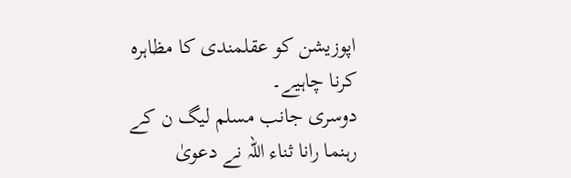اپوزیشن کو عقلمندی کا مظاہرہ کرنا چاہیے۔
دوسری جانب مسلم لیگ ن کے رہنما رانا ثناء اللہ نے دعویٰ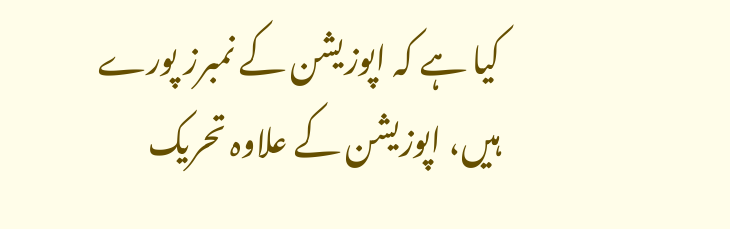کیا ہے کہ اپوزیشن کے نمبرز پورے ہیں، اپوزیشن کے علاوہ تحریک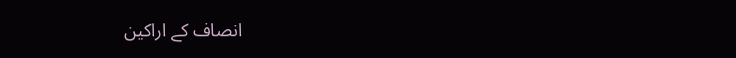انصاف کے اراکین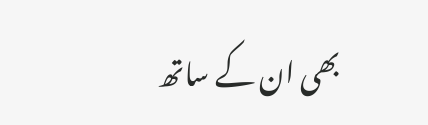بھی ان کے ساتھ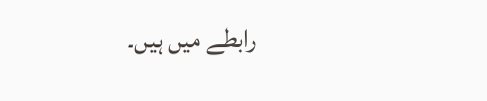رابطے میں ہیں۔